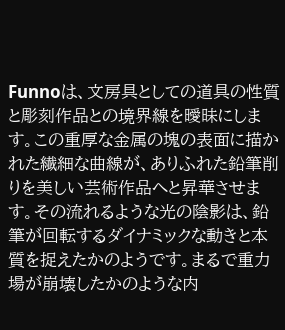Funnoは、文房具としての道具の性質と彫刻作品との境界線を曖昧にします。この重厚な金属の塊の表面に描かれた繊細な曲線が、ありふれた鉛筆削りを美しい芸術作品へと昇華させます。その流れるような光の陰影は、鉛筆が回転するダイナミックな動きと本質を捉えたかのようです。まるで重力場が崩壊したかのような内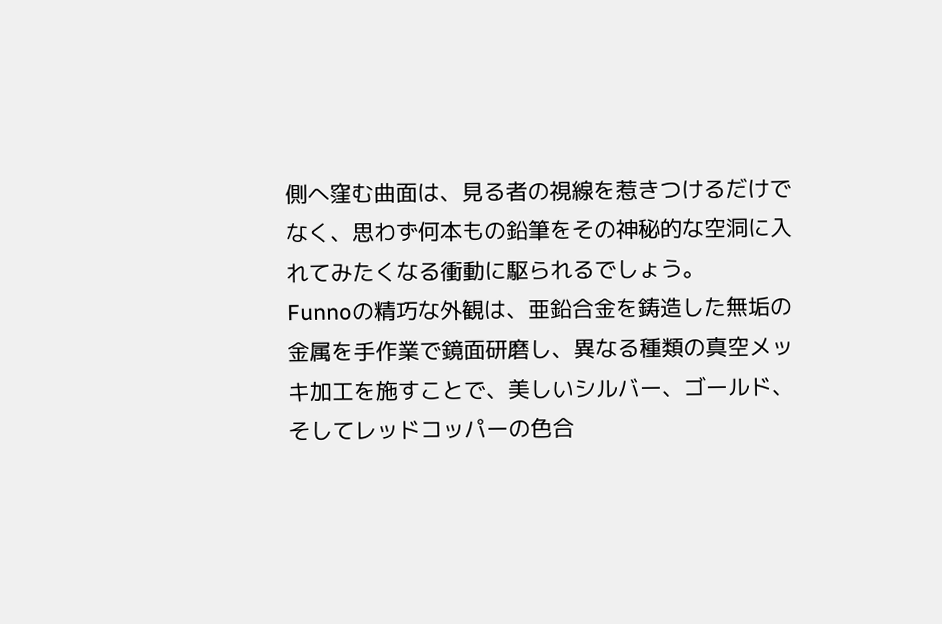側へ窪む曲面は、見る者の視線を惹きつけるだけでなく、思わず何本もの鉛筆をその神秘的な空洞に入れてみたくなる衝動に駆られるでしょう。
Funnoの精巧な外観は、亜鉛合金を鋳造した無垢の金属を手作業で鏡面研磨し、異なる種類の真空メッキ加工を施すことで、美しいシルバー、ゴールド、そしてレッドコッパーの色合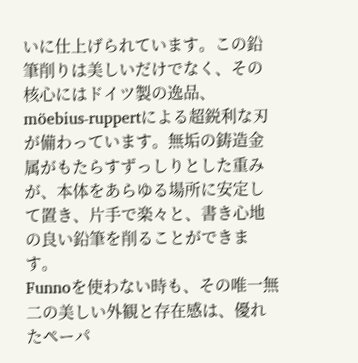いに仕上げられています。この鉛筆削りは美しいだけでなく、その核心にはドイツ製の逸品、möebius-ruppertによる超鋭利な刃が備わっています。無垢の鋳造金属がもたらすずっしりとした重みが、本体をあらゆる場所に安定して置き、片手で楽々と、書き心地の良い鉛筆を削ることができます。
Funnoを使わない時も、その唯一無二の美しい外観と存在感は、優れたペーパ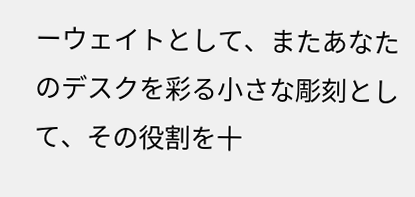ーウェイトとして、またあなたのデスクを彩る小さな彫刻として、その役割を十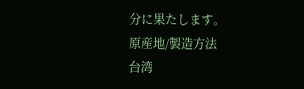分に果たします。
原産地/製造方法
台湾